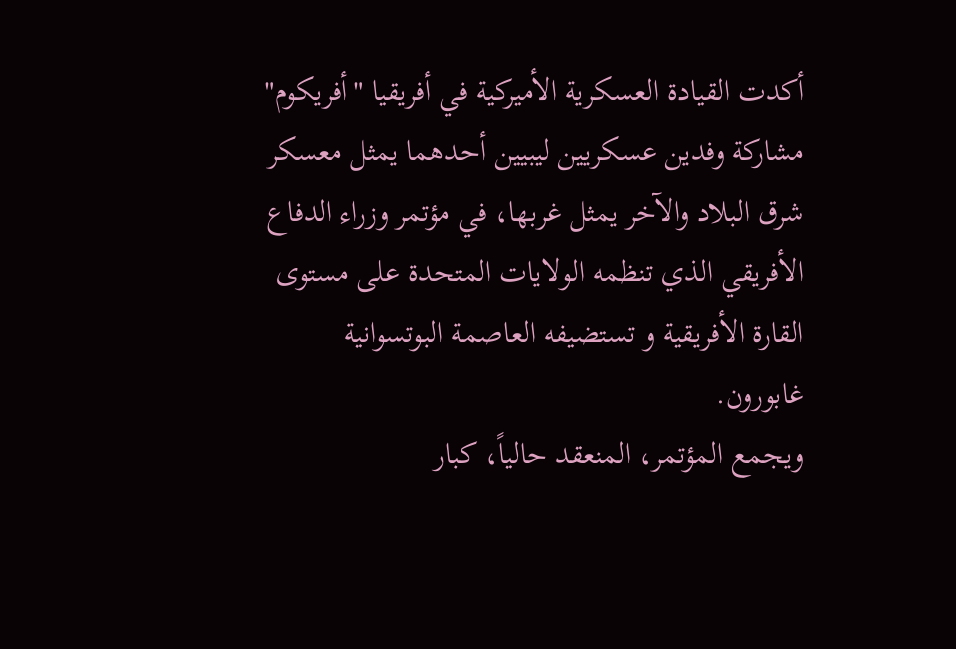أكدت القيادة العسكرية الأميركية في أفريقيا "أفريكوم" مشاركة وفدين عسكريين ليبيين أحدهما يمثل معسكر شرق البلاد والآخر يمثل غربها، في مؤتمر وزراء الدفاع الأفريقي الذي تنظمه الولايات المتحدة على مستوى القارة الأفريقية و تستضيفه العاصمة البوتسوانية غابورون.
ويجمع المؤتمر، المنعقد حالياً، كبار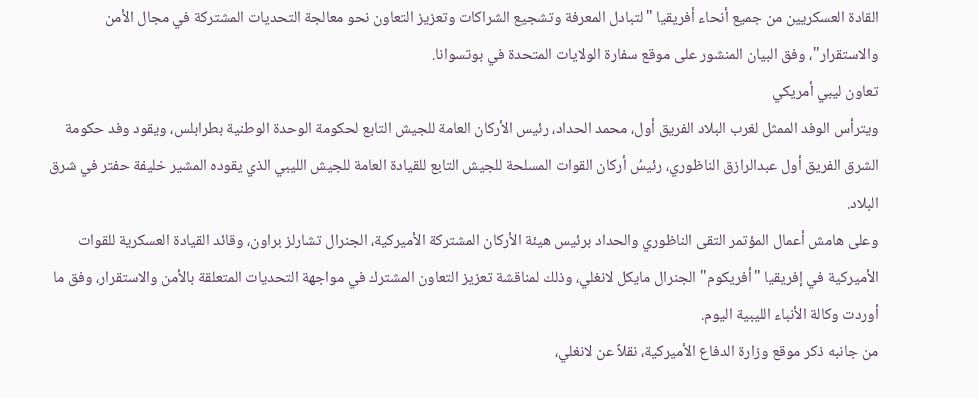القادة العسكريين من جميع أنحاء أفريقيا "لتبادل المعرفة وتشجيع الشراكات وتعزيز التعاون نحو معالجة التحديات المشتركة في مجال الأمن والاستقرار"، وفق البيان المنشور على موقع سفارة الولايات المتحدة في بوتسوانا.
تعاون ليبي أمريكي
ويترأس الوفد الممثل لغرب البلاد الفريق أول، محمد الحداد، رئيس الأركان العامة للجيش التابع لحكومة الوحدة الوطنية بطرابلس، ويقود وفد حكومة الشرق الفريق أول عبدالرازق الناظوري، رئيسُ أركان القوات المسلحة للجيش التابع للقيادة العامة للجيش الليبي الذي يقوده المشير خليفة حفتر في شرق البلاد.
وعلى هامش أعمال المؤتمر التقى الناظوري والحداد برئيس هيئة الأركان المشتركة الأميركية، الجنرال تشارلز براون، وقائد القيادة العسكرية للقوات الأميركية في إفريقيا "أفريكوم" الجنرال مايكل لانغلي، وذلك لمناقشة تعزيز التعاون المشترك في مواجهة التحديات المتعلقة بالأمن والاستقرار، وفق ما أوردت وكالة الأنباء الليبية اليوم.
من جانبه ذكر موقع وزارة الدفاع الأميركية، نقلاً عن لانغلي،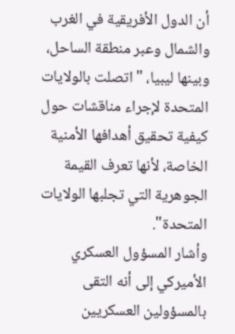أن الدول الأفريقية في الغرب والشمال وعبر منطقة الساحل، وبينها ليبيا، "اتصلت بالولايات المتحدة لإجراء مناقشات حول كيفية تحقيق أهدافها الأمنية الخاصة، لأنها تعرف القيمة الجوهرية التي تجلبها الولايات المتحدة".
وأشار المسؤول العسكري الأميركي إلى أنه التقى بالمسؤولين العسكريين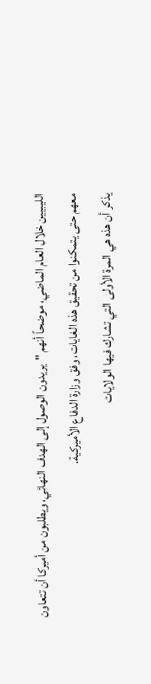الليبيين خلال العام الماضي، موضحاً أنهم "يريدون الوصول إلى الهدف النهائي، ويطلبون من أميركا أن تتعاون معهم حتى يتمكنوا من تحقيق هذه الغايات، وفق وزارة الدفاع الأميركية.
يذكر أن هذه هي المرة الأولى التي تشارك فيها الولايات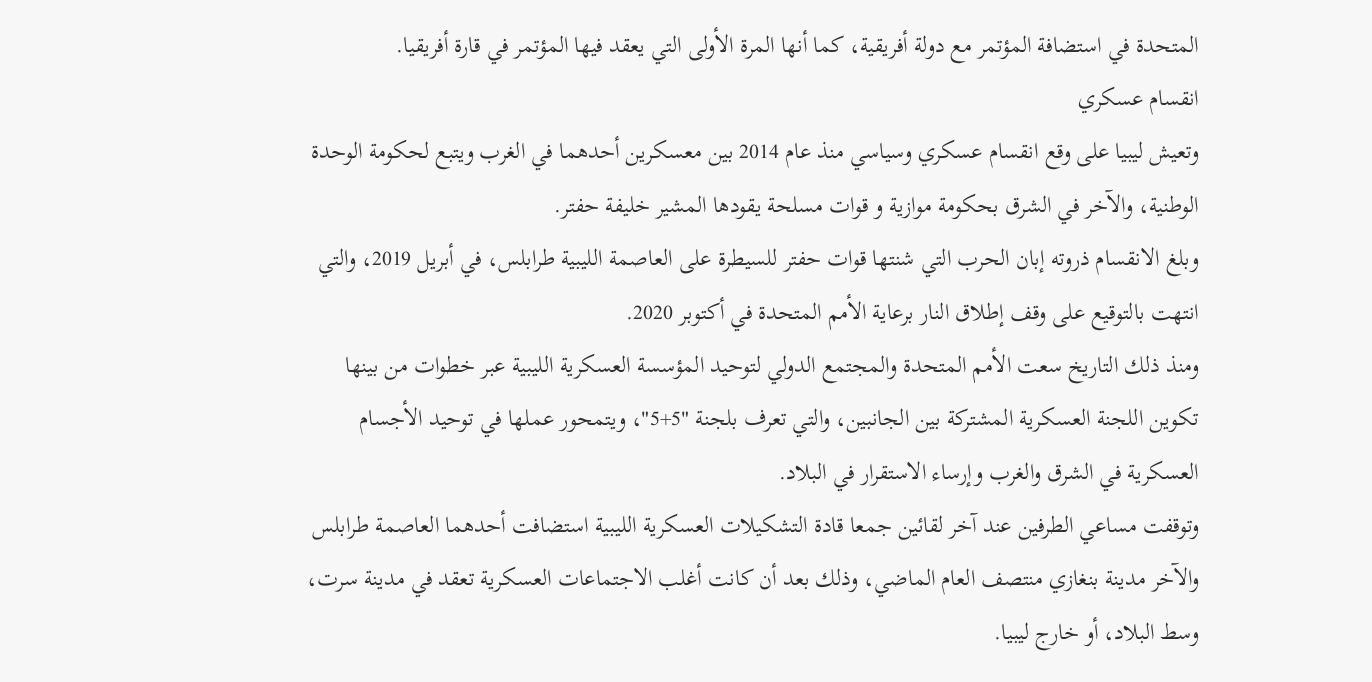المتحدة في استضافة المؤتمر مع دولة أفريقية، كما أنها المرة الأولى التي يعقد فيها المؤتمر في قارة أفريقيا.
انقسام عسكري
وتعيش ليبيا على وقع انقسام عسكري وسياسي منذ عام 2014 بين معسكرين أحدهما في الغرب ويتبع لحكومة الوحدة الوطنية، والآخر في الشرق بحكومة موازية و قوات مسلحة يقودها المشير خليفة حفتر.
وبلغ الانقسام ذروته إبان الحرب التي شنتها قوات حفتر للسيطرة على العاصمة الليبية طرابلس، في أبريل 2019، والتي انتهت بالتوقيع على وقف إطلاق النار برعاية الأمم المتحدة في أكتوبر 2020.
ومنذ ذلك التاريخ سعت الأمم المتحدة والمجتمع الدولي لتوحيد المؤسسة العسكرية الليبية عبر خطوات من بينها تكوين اللجنة العسكرية المشتركة بين الجانبين، والتي تعرف بلجنة "5+5"، ويتمحور عملها في توحيد الأجسام العسكرية في الشرق والغرب وإرساء الاستقرار في البلاد.
وتوقفت مساعي الطرفين عند آخر لقائين جمعا قادة التشكيلات العسكرية الليبية استضافت أحدهما العاصمة طرابلس والآخر مدينة بنغازي منتصف العام الماضي، وذلك بعد أن كانت أغلب الاجتماعات العسكرية تعقد في مدينة سرت، وسط البلاد، أو خارج ليبيا.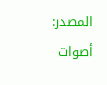المصدر: أصوات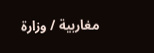مغاربية / وزارة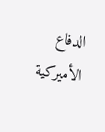الدفاع الأميركية